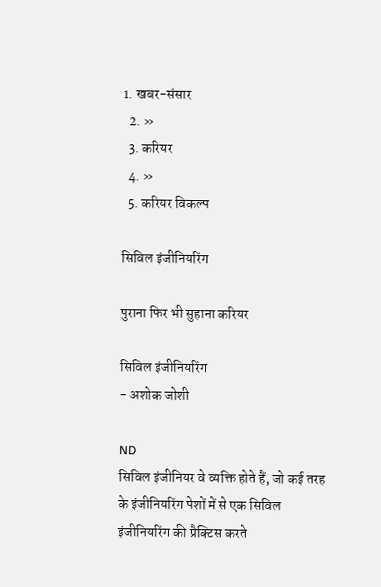1. खबर-संसार
  2. »
  3. करियर
  4. »
  5. करियर विकल्प

सिविल इंजीनियरिंग

पुराना फिर भी सुहाना करियर

सिविल इंजीनियरिंग
- अशोक जोशी

ND
सिविल इंजीनियर वे व्यक्ति होते हैं, जो कई तरह के इंजीनियरिंग पेशों में से एक सिविल इंजीनियरिंग की प्रैक्टिस करते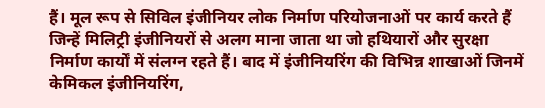हैं। मूल रूप से सिविल इंजीनियर लोक निर्माण परियोजनाओं पर कार्य करते हैं जिन्हें मिलिट्री इंजीनियरों से अलग माना जाता था जो हथियारों और सुरक्षा निर्माण कार्यों में संलग्न रहते हैं। बाद में इंजीनियरिंग की विभिन्न शाखाओं जिनमें केमिकल इंजीनियरिंग,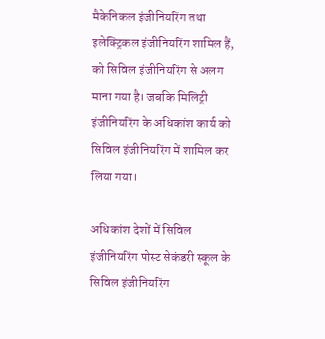मैकेनिकल इंजीनियरिंग तथा इलेक्ट्रिकल इंजीनियरिंग शामिल हैं, को सिविल इंजीनियरिंग से अलग माना गया है। जबकि मिलिट्री इंजीनियरिंग के अधिकांश कार्य को सिविल इंजीनियरिंग में शामिल कर लिया गया।

अधिकांश देशों में सिविल इंजीनियरिंग पोस्ट सेकंडरी स्कूल के सिविल इंजीनियरिंग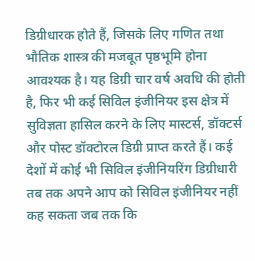डिग्रीधारक होते हैं, जिसके लिए गणित तथा भौतिक शास्त्र की मजबूत पृष्ठभूमि होना आवश्यक है। यह डिग्री चार वर्ष अवधि की होती है, फिर भी कई सिविल इंजीनियर इस क्षेत्र में सुविज्ञता हासिल करने के लिए मास्टर्स, डॉक्टर्स और पोस्ट डॉक्टोरल डिग्री प्राप्त करते हैं। कई देशों में कोई भी सिविल इंजीनियरिंग डिग्रीधारी तब तक अपने आप को सिविल इंजीनियर नहीं कह सकता जब तक कि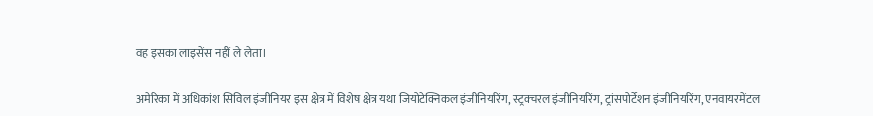वह इसका लाइसेंस नहीं ले लेता।

अमेरिका में अधिकांश सिविल इंजीनियर इस क्षेत्र में विशेष क्षेत्र यथा जियोटेक्निकल इंजीनियरिंग, स्ट्रक्चरल इंजीनियरिंग, ट्रांसपोर्टेशन इंजीनियरिंग, एनवायरमेंटल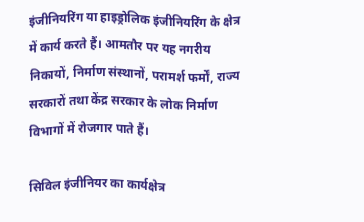इंजीनियरिंग या हाइड्रोलिक इंजीनियरिंग के क्षेत्र में कार्य करते हैं। आमतौर पर यह नगरीय निकायों, निर्माण संस्थानों, परामर्श फर्मों, राज्य सरकारों तथा केंद्र सरकार के लोक निर्माण विभागों में रोजगार पाते हैं।

सिविल इंजीनियर का कार्यक्षेत्र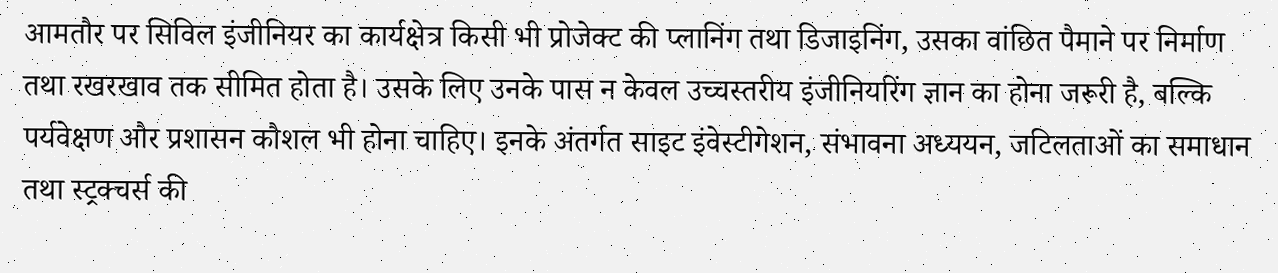आमतौर पर सिविल इंजीनियर का कार्यक्षेत्र किसी भी प्रोजेक्ट की प्लानिंग तथा डिजाइनिंग, उसका वांछित पैमाने पर निर्माण तथा रखरखाव तक सीमित होता है। उसके लिए उनके पास न केवल उच्चस्तरीय इंजीनियरिंग ज्ञान का होना जरूरी है, बल्कि पर्यवेक्षण और प्रशासन कौशल भी होना चाहिए। इनके अंतर्गत साइट इंवेस्टीगेशन, संभावना अध्ययन, जटिलताओं का समाधान तथा स्ट्रक्चर्स की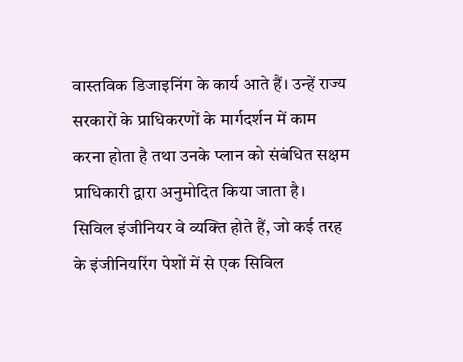वास्तविक डिजाइनिंग के कार्य आते हैं। उन्हें राज्य सरकारों के प्राधिकरणों के मार्गदर्शन में काम करना होता है तथा उनके प्लान को संबंधित सक्षम प्राधिकारी द्वारा अनुमोदित किया जाता है।
सिविल इंजीनियर वे व्यक्ति होते हैं, जो कई तरह के इंजीनियरिंग पेशों में से एक सिविल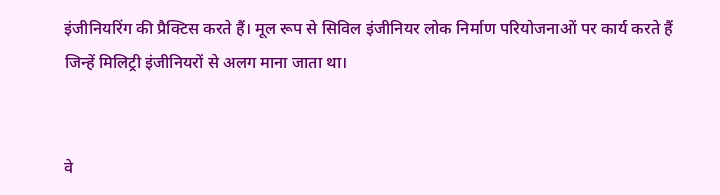इंजीनियरिंग की प्रैक्टिस करते हैं। मूल रूप से सिविल इंजीनियर लोक निर्माण परियोजनाओं पर कार्य करते हैं जिन्हें मिलिट्री इंजीनियरों से अलग माना जाता था।


वे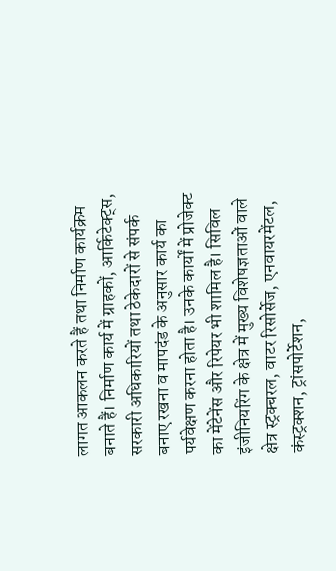लागत आकलन करते हैं तथा निर्माण कार्यक्रम बनाते हैं। निर्माण कार्य में ग्राहकों, आर्किटेक्ट्स, सरकारी अधिकारियों तथा ठेकेदारों से संपर्क बनाए रखना व मापदंड के अनुसार कार्य का पर्यवेक्षण करना होता है। उनके कार्यों में प्रोजेक्ट का मेंटेनेंस और रिपेयर भी शामिल है। सिविल इंजीनियरिंग के क्षेत्र में मुख्य विशेषज्ञताओं वाले क्षेत्र स्ट्रक्चरल, वाटर रिसोर्सेज, एनवायरमेंटल, कंस्ट्रक्शन, ट्रांसपोर्टेशन,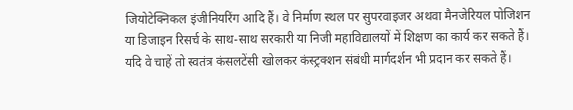जियोटेक्निकल इंजीनियरिंग आदि हैं। वे निर्माण स्थल पर सुपरवाइजर अथवा मैनजेरियल पोजिशन या डिजाइन रिसर्च के साथ-साथ सरकारी या निजी महाविद्यालयों में शिक्षण का कार्य कर सकते हैं। यदि वे चाहें तो स्वतंत्र कंसलटेंसी खोलकर कंस्ट्रक्शन संबंधी मार्गदर्शन भी प्रदान कर सकते हैं।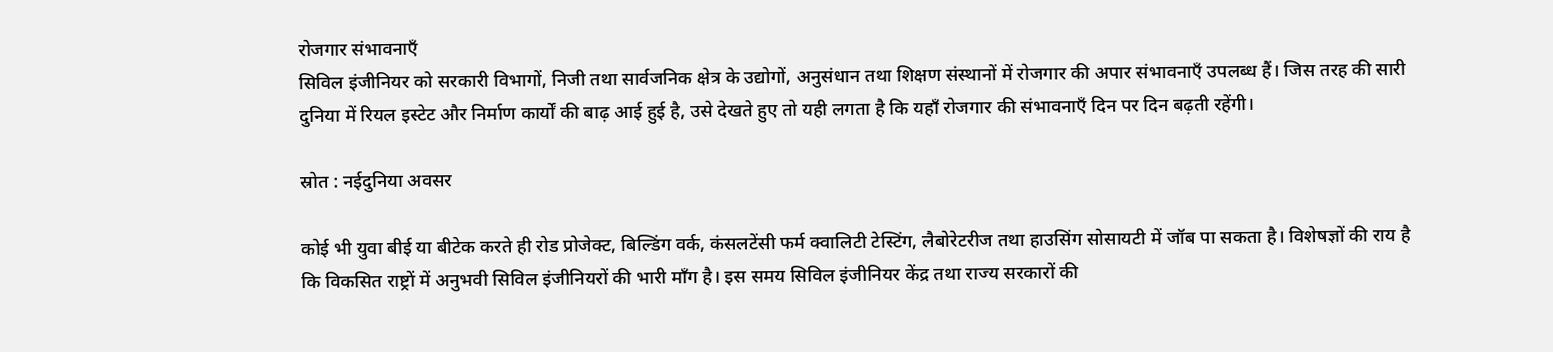रोजगार संभावनाएँ
सिविल इंजीनियर को सरकारी विभागों, निजी तथा सार्वजनिक क्षेत्र के उद्योगों, अनुसंधान तथा शिक्षण संस्थानों में रोजगार की अपार संभावनाएँ उपलब्ध हैं। जिस तरह की सारी दुनिया में रियल इस्टेट और निर्माण कार्यों की बाढ़ आई हुई है, उसे देखते हुए तो यही लगता है कि यहाँ रोजगार की संभावनाएँ दिन पर दिन बढ़ती रहेंगी।

स्रोत : नईदुनिया अवसर

कोई भी युवा बीई या बीटेक करते ही रोड प्रोजेक्ट, बिल्डिंग वर्क, कंसलटेंसी फर्म क्वालिटी टेस्टिंग, लैबोरेटरीज तथा हाउसिंग सोसायटी में जॉब पा सकता है। विशेषज्ञों की राय है कि विकसित राष्ट्रों में अनुभवी सिविल इंजीनियरों की भारी माँग है। इस समय सिविल इंजीनियर केंद्र तथा राज्य सरकारों की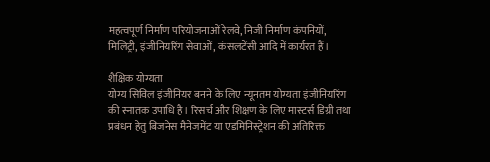महत्वपूर्ण निर्माण परियोजनाओं रेलवे, निजी निर्माण कंपनियों, मिलिट्री, इंजीनियरिंग सेवाओं, कंसलटेंसी आदि में कार्यरत हैं।

शैक्षिक योग्यता
योग्य सिविल इंजीनियर बनने के लिए न्यूनतम योग्यता इंजीनियरिंग की स्नातक उपाधि है। रिसर्च और शिक्षण के लिए मास्टर्स डिग्री तथा प्रबंधन हेतु बिजनेस मैनेजमेंट या एडमिनिस्ट्रेशन की अतिरिक्त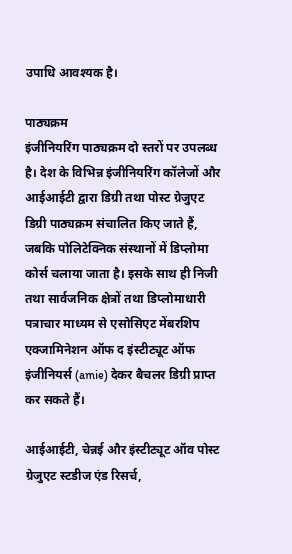उपाधि आवश्यक है।

पाठ्यक्रम
इंजीनियरिंग पाठ्यक्रम दो स्तरों पर उपलब्ध है। देश के विभिन्न इंजीनियरिंग कॉलेजों और आईआईटी द्वारा डिग्री तथा पोस्ट ग्रेजुएट डिग्री पाठ्यक्रम संचालित किए जाते हैं, जबकि पोलिटेक्निक संस्थानों में डिप्लोमा कोर्स चलाया जाता है। इसके साथ ही निजी तथा सार्वजनिक क्षेत्रों तथा डिप्लोमाधारी पत्राचार माध्यम से एसोसिएट मेंबरशिप एक्जामिनेशन ऑफ द इंस्टीट्यूट ऑफ इंजीनियर्स (amie) देकर बैचलर डिग्री प्राप्त कर सकते हैं।

आईआईटी, चेन्नई और इंस्टीट्यूट ऑव पोस्ट ग्रेजुएट स्टडीज एंड रिसर्च,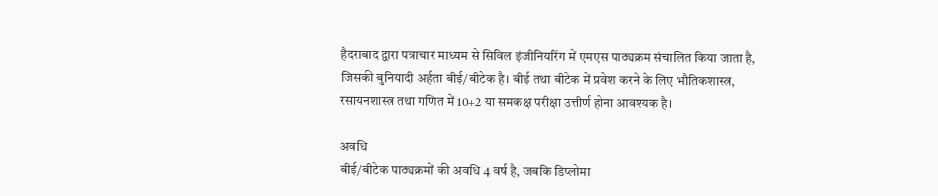हैदराबाद द्वारा पत्राचार माध्यम से सिविल इंजीनियरिंग में एमएस पाठ्यक्रम संचालित किया जाता है, जिसकी बुनियादी अर्हता बीई/बीटेक है। बीई तथा बीटेक में प्रवेश करने के लिए भौतिकशास्त्र, रसायनशास्त्र तथा गणित में 10+2 या समकक्ष परीक्षा उत्तीर्ण होना आवश्यक है।

अवधि
बीई/बीटेक पाठ्यक्रमों की अवधि 4 वर्ष है, जबकि डिप्लोमा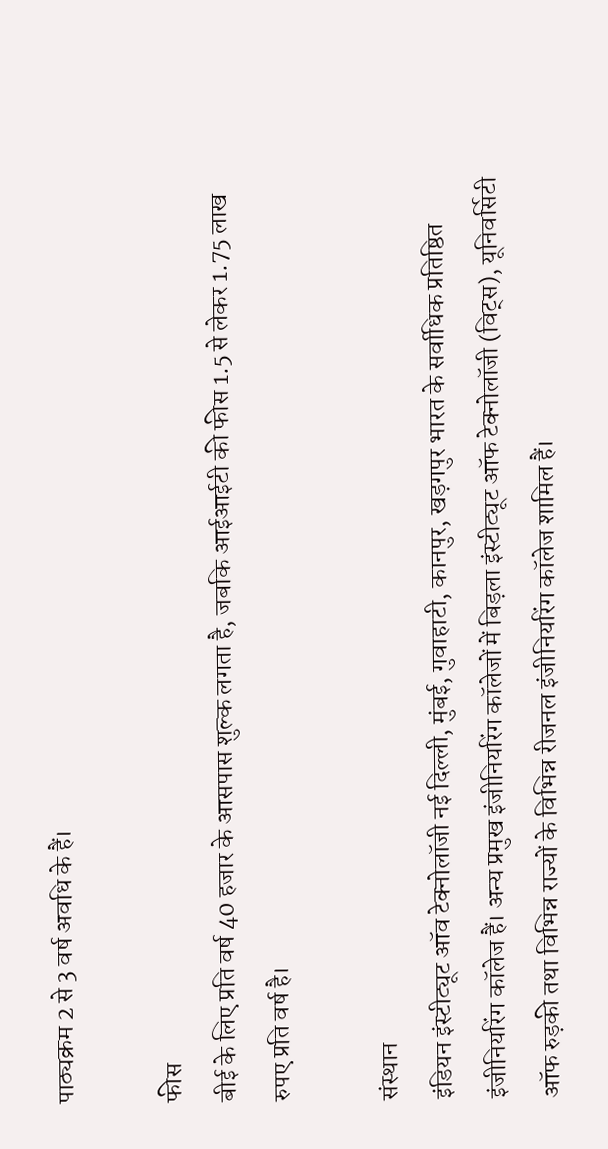पाठ्यक्रम 2 से 3 वर्ष अवधि के हैं।

फीस
बीई के लिए प्रति वर्ष 40 हजार के आसपास शुल्क लगता है, जबकि आईआईटी की फीस 1.5 से लेकर 1.75 लाख रुपए प्रति वर्ष है।

संस्थान
इंडियन इंस्टीट्यूट ऑव टेक्नोलॉजी नई दिल्ली, मुंबई, गुवाहाटी, कानपुर, खड़गपुर भारत के सर्वाधिक प्रतिष्ठित इंजीनियरिंग कॉलेज हैं। अन्य प्रमुख इंजीनियरिंग कॉलेजों में बिड़ला इंस्टीट्यूट ऑफ टेक्नोलॉजी (विट्स), यूनिवर्सिटी ऑफ रुड़की तथा विभिन्न राज्यों के विभिन्न रीजनल इंजीनियरिंग कॉलेज शामिल हैं।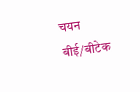चयन
बीई/बीटेक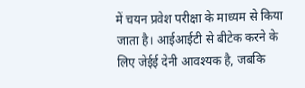में चयन प्रवेश परीक्षा के माध्यम से किया जाता है। आईआईटी से बीटेक करने के लिए जेईई देनी आवश्यक है, जबकि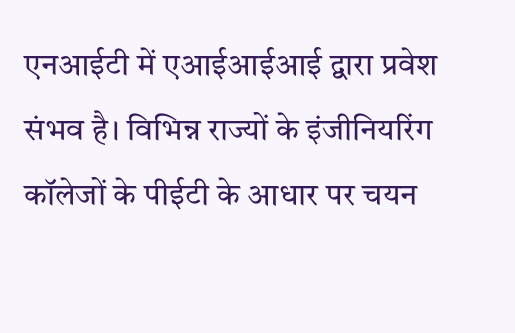एनआईटी में एआईआईआई द्वारा प्रवेश संभव है। विभिन्न राज्यों के इंजीनियरिंग कॉलेजों के पीईटी के आधार पर चयन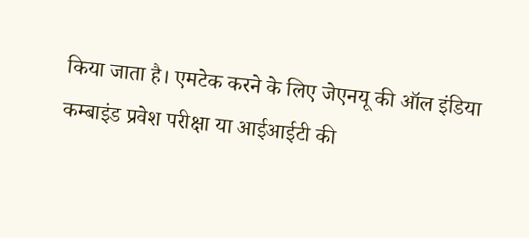किया जाता है। एमटेक करने के लिए जेएनयू की ऑल इंडिया कम्बाइंड प्रवेश परीक्षा या आईआईटी की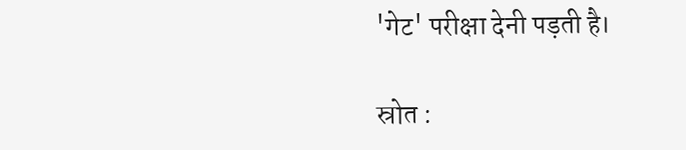'गेट' परीक्षा देनी पड़ती है।

स्रोत :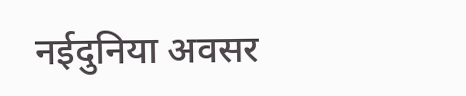नईदुनिया अवसर